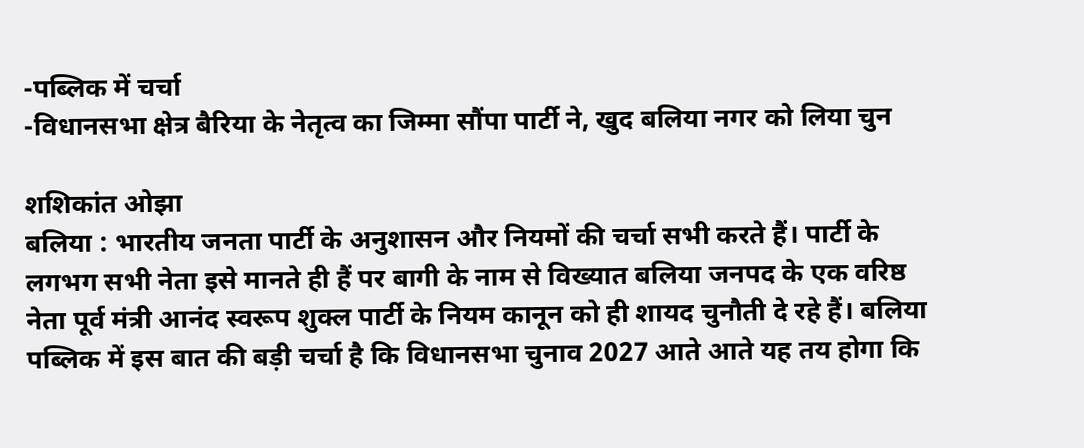-पब्लिक में चर्चा
-विधानसभा क्षेत्र बैरिया के नेतृत्व का जिम्मा सौंपा पार्टी ने, खुद बलिया नगर को लिया चुन

शशिकांत ओझा
बलिया : भारतीय जनता पार्टी के अनुशासन और नियमों की चर्चा सभी करते हैं। पार्टी के लगभग सभी नेता इसे मानते ही हैं पर बागी के नाम से विख्यात बलिया जनपद के एक वरिष्ठ नेता पूर्व मंत्री आनंद स्वरूप शुक्ल पार्टी के नियम कानून को ही शायद चुनौती दे रहे हैं। बलिया पब्लिक में इस बात की बड़ी चर्चा है कि विधानसभा चुनाव 2027 आते आते यह तय होगा कि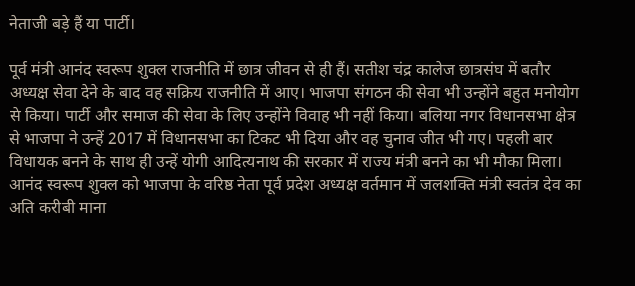नेताजी बड़े हैं या पार्टी।

पूर्व मंत्री आनंद स्वरूप शुक्ल राजनीति में छात्र जीवन से ही हैं। सतीश चंद्र कालेज छात्रसंघ में बतौर अध्यक्ष सेवा देने के बाद वह सक्रिय राजनीति में आए। भाजपा संगठन की सेवा भी उन्होंने बहुत मनोयोग से किया। पार्टी और समाज की सेवा के लिए उन्होंने विवाह भी नहीं किया। बलिया नगर विधानसभा क्षेत्र से भाजपा ने उन्हें 2017 में विधानसभा का टिकट भी दिया और वह चुनाव जीत भी गए। पहली बार विधायक बनने के साथ ही उन्हें योगी आदित्यनाथ की सरकार में राज्य मंत्री बनने का भी मौका मिला। आनंद स्वरूप शुक्ल को भाजपा के वरिष्ठ नेता पूर्व प्रदेश अध्यक्ष वर्तमान में जलशक्ति मंत्री स्वतंत्र देव का अति करीबी माना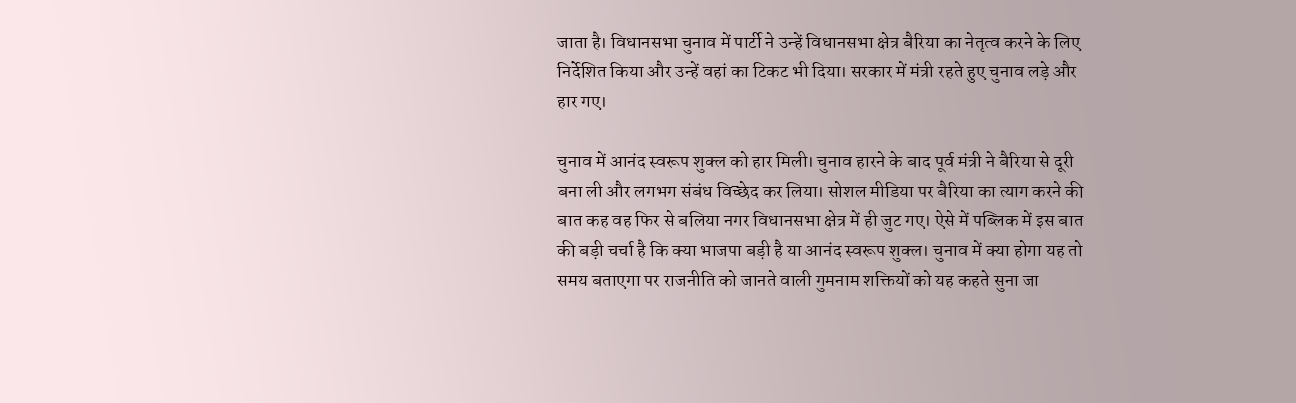जाता है। विधानसभा चुनाव में पार्टी ने उन्हें विधानसभा क्षेत्र बैरिया का नेतृत्व करने के लिए निर्देशित किया और उन्हें वहां का टिकट भी दिया। सरकार में मंत्री रहते हुए चुनाव लड़े और हार गए।

चुनाव में आनंद स्वरूप शुक्ल को हार मिली। चुनाव हारने के बाद पूर्व मंत्री ने बैरिया से दूरी बना ली और लगभग संबंध विच्छेद कर लिया। सोशल मीडिया पर बैरिया का त्याग करने की बात कह वह फिर से बलिया नगर विधानसभा क्षेत्र में ही जुट गए। ऐसे में पब्लिक में इस बात की बड़ी चर्चा है कि क्या भाजपा बड़ी है या आनंद स्वरूप शुक्ल। चुनाव में क्या होगा यह तो समय बताएगा पर राजनीति को जानते वाली गुमनाम शक्तियों को यह कहते सुना जा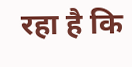रहा है कि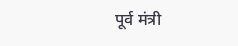पूर्व मंत्री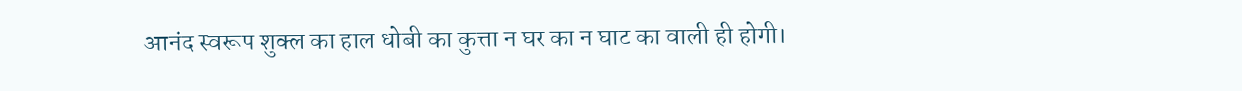आनंद स्वरूप शुक्ल का हाल धोबी का कुत्ता न घर का न घाट का वाली ही होगी।